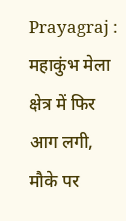Prayagraj : महाकुंभ मेला क्षेत्र में फिर आग लगी, मौके पर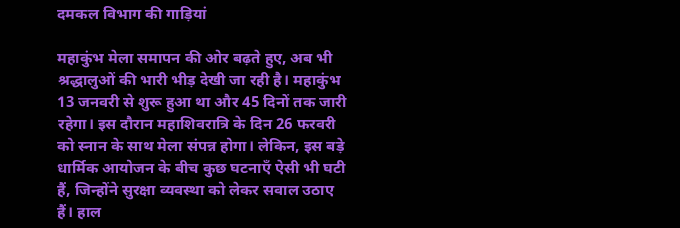दमकल विभाग की गाड़ियां

महाकुंभ मेला समापन की ओर बढ़ते हुए, अब भी श्रद्धालुओं की भारी भीड़ देखी जा रही है। महाकुंभ 13 जनवरी से शुरू हुआ था और 45 दिनों तक जारी रहेगा। इस दौरान महाशिवरात्रि के दिन 26 फरवरी को स्नान के साथ मेला संपन्न होगा। लेकिन, इस बड़े धार्मिक आयोजन के बीच कुछ घटनाएँ ऐसी भी घटी हैं, जिन्होंने सुरक्षा व्यवस्था को लेकर सवाल उठाए हैं। हाल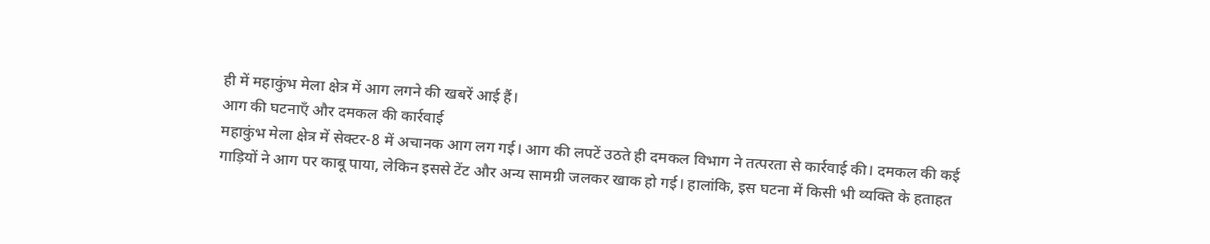ही में महाकुंभ मेला क्षेत्र में आग लगने की खबरें आई हैं।
आग की घटनाएँ और दमकल की कार्रवाई
महाकुंभ मेला क्षेत्र में सेक्टर-8 में अचानक आग लग गई। आग की लपटें उठते ही दमकल विभाग ने तत्परता से कार्रवाई की। दमकल की कई गाड़ियों ने आग पर काबू पाया, लेकिन इससे टेंट और अन्य सामग्री जलकर खाक हो गई। हालांकि, इस घटना में किसी भी व्यक्ति के हताहत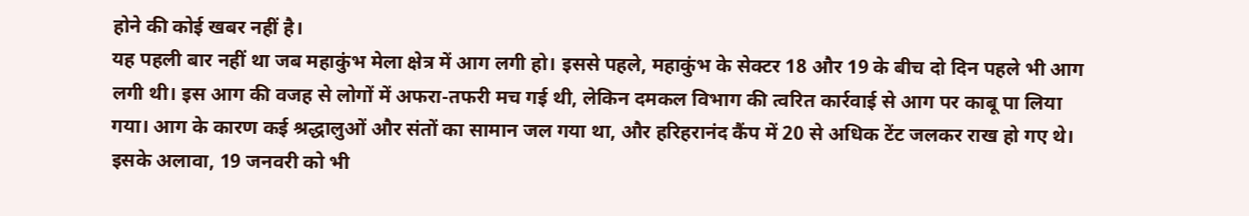होने की कोई खबर नहीं है।
यह पहली बार नहीं था जब महाकुंभ मेला क्षेत्र में आग लगी हो। इससे पहले, महाकुंभ के सेक्टर 18 और 19 के बीच दो दिन पहले भी आग लगी थी। इस आग की वजह से लोगों में अफरा-तफरी मच गई थी, लेकिन दमकल विभाग की त्वरित कार्रवाई से आग पर काबू पा लिया गया। आग के कारण कई श्रद्धालुओं और संतों का सामान जल गया था, और हरिहरानंद कैंप में 20 से अधिक टेंट जलकर राख हो गए थे।
इसके अलावा, 19 जनवरी को भी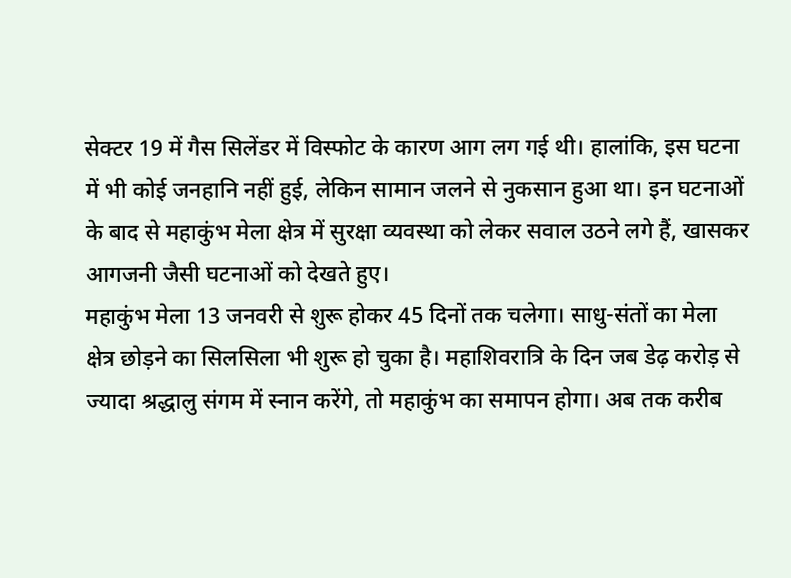सेक्टर 19 में गैस सिलेंडर में विस्फोट के कारण आग लग गई थी। हालांकि, इस घटना में भी कोई जनहानि नहीं हुई, लेकिन सामान जलने से नुकसान हुआ था। इन घटनाओं के बाद से महाकुंभ मेला क्षेत्र में सुरक्षा व्यवस्था को लेकर सवाल उठने लगे हैं, खासकर आगजनी जैसी घटनाओं को देखते हुए।
महाकुंभ मेला 13 जनवरी से शुरू होकर 45 दिनों तक चलेगा। साधु-संतों का मेला क्षेत्र छोड़ने का सिलसिला भी शुरू हो चुका है। महाशिवरात्रि के दिन जब डेढ़ करोड़ से ज्यादा श्रद्धालु संगम में स्नान करेंगे, तो महाकुंभ का समापन होगा। अब तक करीब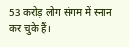53 करोड़ लोग संगम में स्नान कर चुके हैं।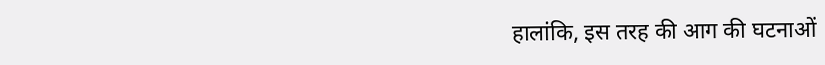हालांकि, इस तरह की आग की घटनाओं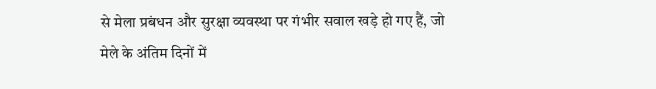से मेला प्रबंधन और सुरक्षा व्यवस्था पर गंभीर सवाल खड़े हो गए हैं, जो मेले के अंतिम दिनों में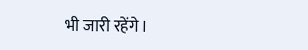भी जारी रहेंगे।